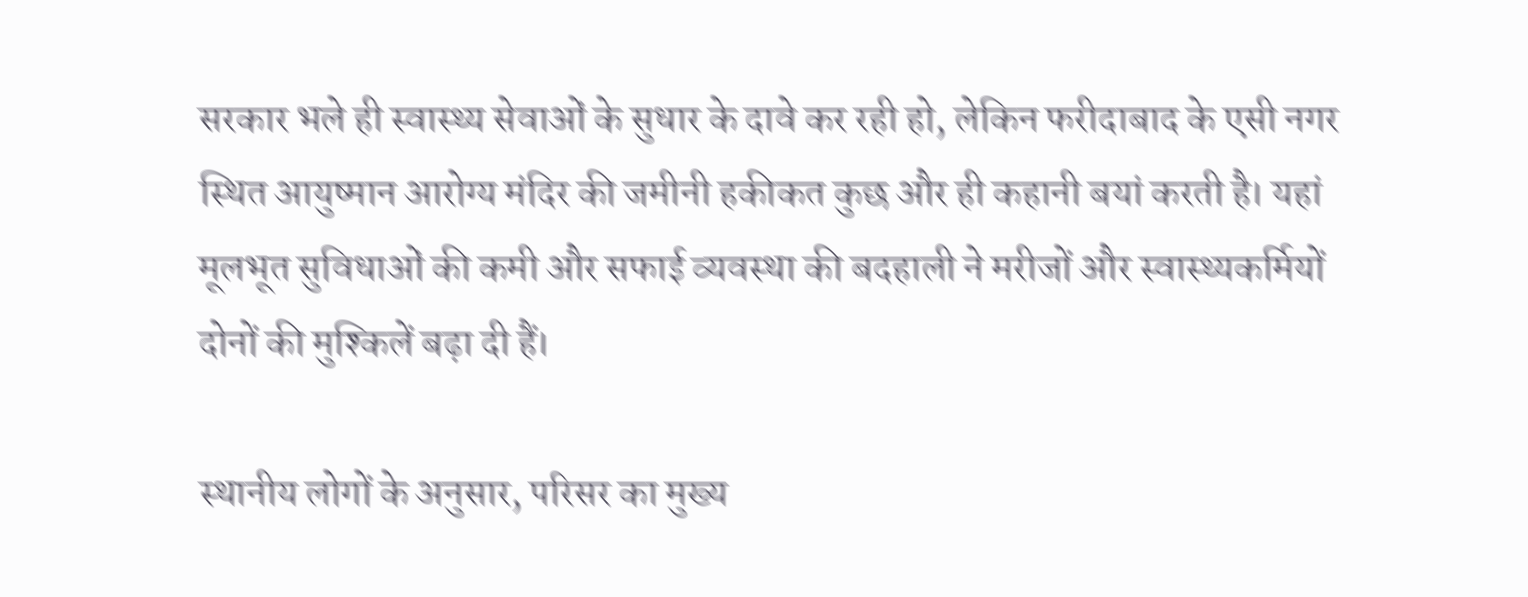सरकार भले ही स्वास्थ्य सेवाओं के सुधार के दावे कर रही हो, लेकिन फरीदाबाद के एसी नगर स्थित आयुष्मान आरोग्य मंदिर की जमीनी हकीकत कुछ और ही कहानी बयां करती है। यहां मूलभूत सुविधाओं की कमी और सफाई व्यवस्था की बदहाली ने मरीजों और स्वास्थ्यकर्मियों दोनों की मुश्किलें बढ़ा दी हैं।

स्थानीय लोगों के अनुसार, परिसर का मुख्य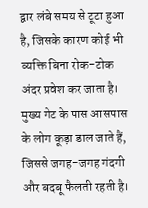द्वार लंबे समय से टूटा हुआ है, जिसके कारण कोई भी व्यक्ति बिना रोक-टोक अंदर प्रवेश कर जाता है। मुख्य गेट के पास आसपास के लोग कूड़ा डाल जाते हैं, जिससे जगह-जगह गंदगी और बदबू फैलती रहती है।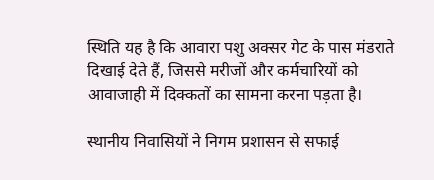स्थिति यह है कि आवारा पशु अक्सर गेट के पास मंडराते दिखाई देते हैं, जिससे मरीजों और कर्मचारियों को आवाजाही में दिक्कतों का सामना करना पड़ता है।

स्थानीय निवासियों ने निगम प्रशासन से सफाई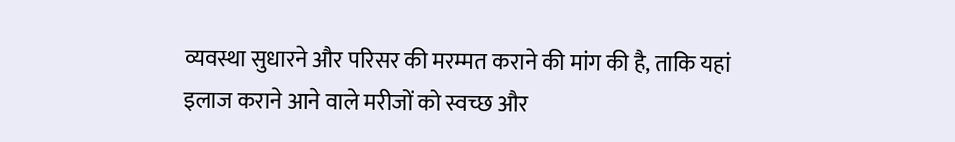व्यवस्था सुधारने और परिसर की मरम्मत कराने की मांग की है, ताकि यहां इलाज कराने आने वाले मरीजों को स्वच्छ और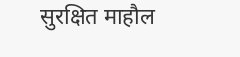सुरक्षित माहौल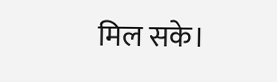मिल सके।